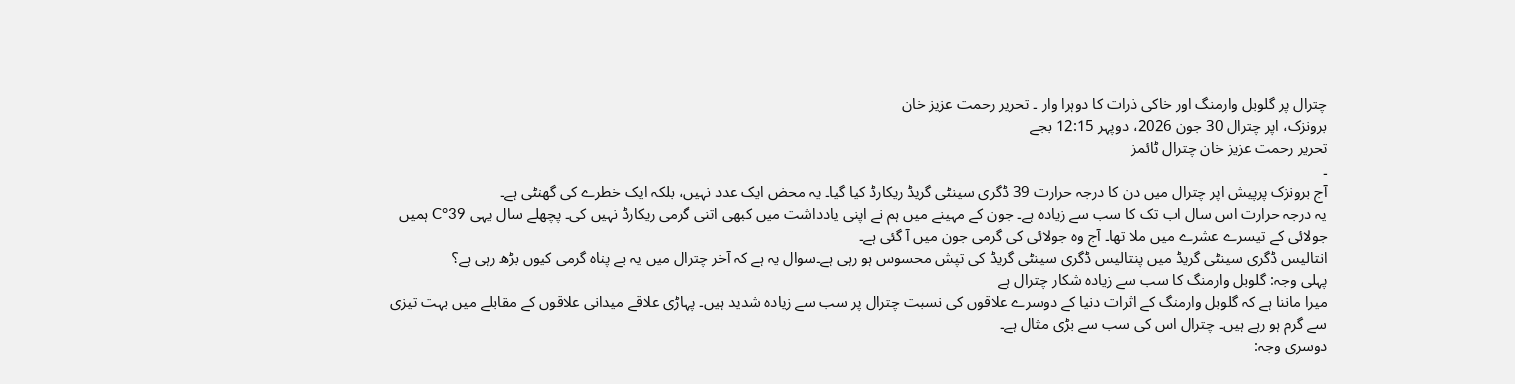چترال پر گلوبل وارمنگ اور خاکی ذرات کا دوہرا وار ۔ تحریر رحمت عزیز خان
برونزک، اپر چترال 30 جون 2026، دوپہر 12:15 بجے
تحریر رحمت عزیز خان چترال ٹائمز
۔
آج برونزک پرپیش اپر چترال میں دن کا درجہ حرارت 39 ڈگری سینٹی گریڈ ریکارڈ کیا گیا۔ یہ محض ایک عدد نہیں، بلکہ ایک خطرے کی گھنٹی ہے۔
یہ درجہ حرارت اس سال اب تک کا سب سے زیادہ ہے۔ جون کے مہینے میں ہم نے اپنی یادداشت میں کبھی اتنی گرمی ریکارڈ نہیں کی۔ پچھلے سال یہی 39°C ہمیں جولائی کے تیسرے عشرے میں ملا تھا۔ آج وہ جولائی کی گرمی جون میں آ گئی ہے۔
انتالیس ڈگری سینٹی گریڈ میں پنتالیس ڈگری سینٹی گریڈ کی تپش محسوس ہو رہی ہے۔سوال یہ ہے کہ آخر چترال میں یہ بے پناہ گرمی کیوں بڑھ رہی ہے؟
پہلی وجہ: گلوبل وارمنگ کا سب سے زیادہ شکار چترال ہے
میرا ماننا ہے کہ گلوبل وارمنگ کے اثرات دنیا کے دوسرے علاقوں کی نسبت چترال پر سب سے زیادہ شدید ہیں۔ پہاڑی علاقے میدانی علاقوں کے مقابلے میں بہت تیزی سے گرم ہو رہے ہیں۔ چترال اس کی سب سے بڑی مثال ہے۔
دوسری وجہ: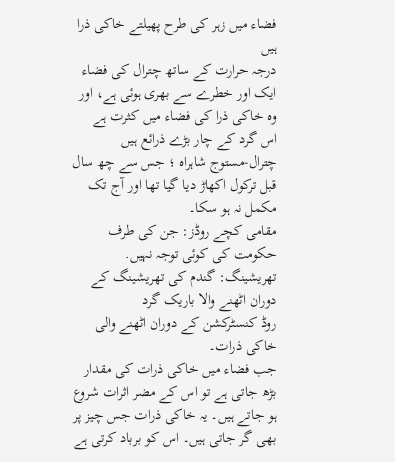فضاء میں زہر کی طرح پھیلتے خاکی ذرا ہیں
درجہ حرارت کے ساتھ چترال کی فضاء ایک اور خطرے سے بھری ہوئی ہے، اور وہ خاکی ذرا کی فضاء میں کثرت ہے
اس گرد کے چار بڑے ذرائع ہیں
چترال-مستوج شاہراہ ؛ جس سے چھ سال قبل ترکول اکھاڑ دیا گیا تھا اور آج تک مکمل نہ ہو سکا۔
مقامی کچے روڈز: جن کی طرف حکومت کی کوئی توجہ نہیں. تھریشینگ: گندم کی تھریشینگ کے دوران اٹھنے والا باریک گرد
روڈ کنسٹرکشن کے دوران اٹھنے والی خاکی ذرات۔
جب فضاء میں خاکی ذرات کی مقدار بڑھ جاتی ہے تو اس کے مضر اثرات شروع ہو جاتے ہیں۔ یہ خاکی ذرات جس چیز پر بھی گر جاتی ہیں۔ اس کو برباد کرتی ہے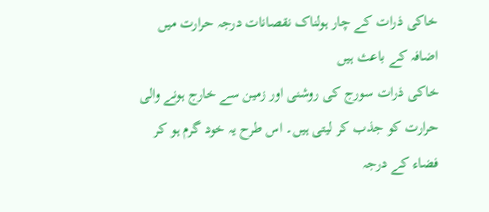خاکی ذرات کے چار ہولناک نقصانات درجہ حرارت میں اضافہ کے باعث ہیں
خاکی ذرات سورج کی روشنی اور زمین سے خارج ہونے والی حرارت کو جذب کر لیتی ہیں۔ اس طرح یہ خود گرم ہو کر فضاء کے درجہ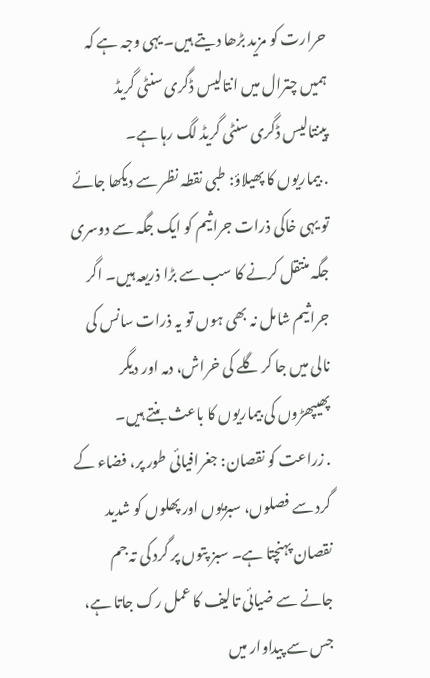حرارت کو مزید بڑھا دیتے ہیں۔ یہی وجہ ہے کہ ہمیں چترال میں انتالیس ڈگری سنٹی گریڈ پینتالیس ڈگری سنٹی گریڈ لگ رہا ہے۔
. بیماریوں کا پھیلاؤ: طبی نقطہ نظر سے دیکھا جائے تو یہی خاکی ذرات جراثیم کو ایک جگہ سے دوسری جگہ منتقل کرنے کا سب سے بڑا ذریعہ ہیں۔ اگر جراثیم شامل نہ بھی ہوں تو یہ ذرات سانس کی نالی میں جا کر گلے کی خراش، دمہ اور دیگر پھیپھڑوں کی بیماریوں کا باعث بنتے ہیں۔
. زراعت کو نقصان: جغرافیائی طور پر، فضاء کے گرد سے فصلوں، سبزیوں اور پھلوں کو شدید نقصان پہنچتا ہے۔ سبز پتوں پر گرد کی تہ جم جانے سے ضیائی تالیف کا عمل رک جاتا ہے، جس سے پیداوار میں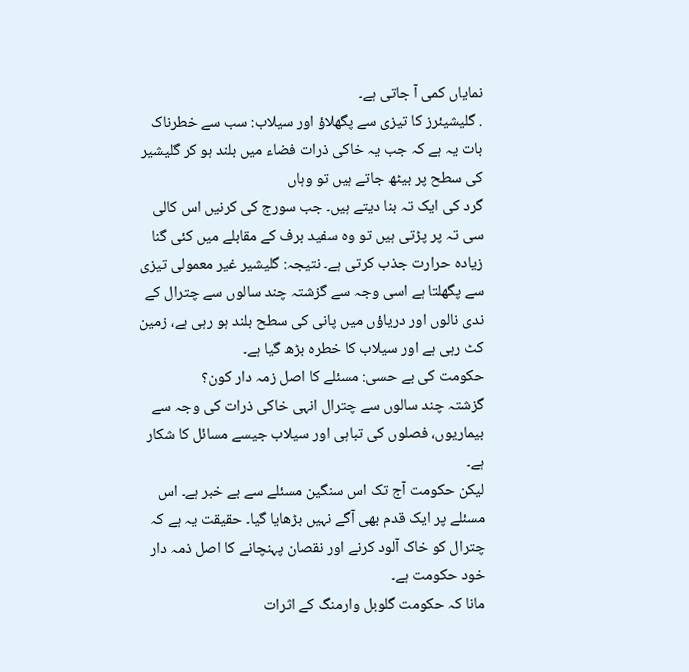نمایاں کمی آ جاتی ہے۔
. گلیشیئرز کا تیزی سے پگھلاؤ اور سیلاب: سب سے خطرناک بات یہ ہے کہ جب یہ خاکی ذرات فضاء میں بلند ہو کر گلیشیر کی سطح پر بیٹھ جاتے ہیں تو وہاں
گرد کی ایک تہ بنا دیتے ہیں۔ جب سورج کی کرنیں اس کالی سی تہ پر پڑتی ہیں تو وہ سفید برف کے مقابلے میں کئی گنا زیادہ حرارت جذب کرتی ہے۔ نتیجہ: گلیشیر غیر معمولی تیزی سے پگھلتا ہے اسی وجہ سے گزشتہ چند سالوں سے چترال کے ندی نالوں اور دریاؤں میں پانی کی سطح بلند ہو رہی ہے، زمین کٹ رہی ہے اور سیلاب کا خطرہ بڑھ گیا ہے۔
حکومت کی بے حسی: مسئلے کا اصل زمہ دار کون؟
گزشتہ چند سالوں سے چترال انہی خاکی ذرات کی وجہ سے بیماریوں، فصلوں کی تباہی اور سیلاب جیسے مسائل کا شکار ہے۔
لیکن حکومت آج تک اس سنگین مسئلے سے بے خبر ہے۔ اس مسئلے پر ایک قدم بھی آگے نہیں بڑھایا گیا۔ حقیقت یہ ہے کہ چترال کو خاک آلود کرنے اور نقصان پہنچانے کا اصل ذمہ دار خود حکومت ہے۔
مانا کہ حکومت گلوبل وارمنگ کے اثرات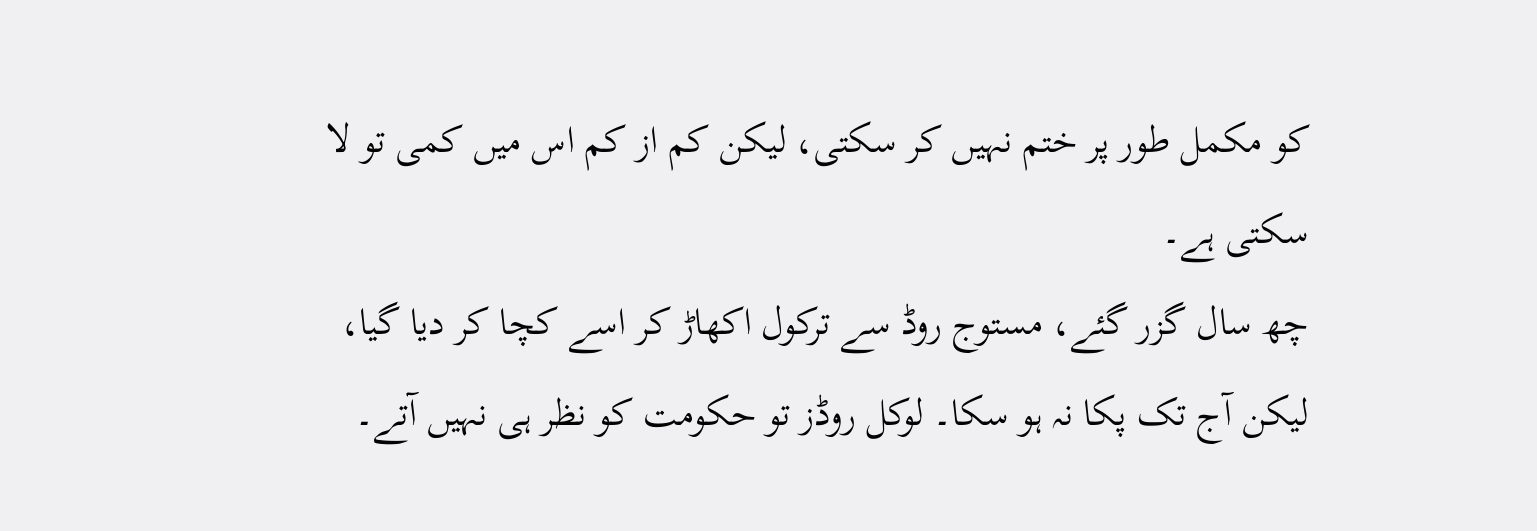کو مکمل طور پر ختم نہیں کر سکتی، لیکن کم از کم اس میں کمی تو لا سکتی ہے۔
چھ سال گزر گئے، مستوج روڈ سے ترکول اکھاڑ کر اسے کچا کر دیا گیا، لیکن آج تک پکا نہ ہو سکا۔ لوکل روڈز تو حکومت کو نظر ہی نہیں آتے۔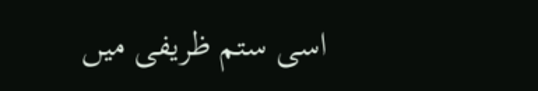اسی ستم ظریفی میں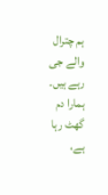ہم چترال والے جی رہے ہیں۔ ہمارا دم گھٹ رہا ہے،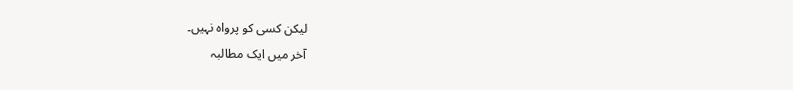لیکن کسی کو پرواہ نہیں۔
آخر میں ایک مطالبہ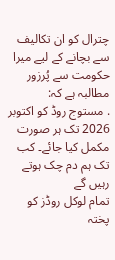چترال کو ان تکالیف سے بچانے کے لیے میرا حکومت سے پُرزور مطالبہ ہے کہ:
. مستوج روڈ کو اکتوبر 2026 تک ہر صورت مکمل کیا جائے۔ کب تک ہم دم چک ہوتے رہیں گے
تمام لوکل روڈز کو پختہ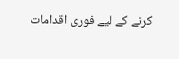کرنے کے لیے فوری اقدامات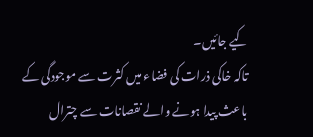کیے جائیں۔
تاکہ خاکی ذرات کی فضاء میں کثرت سے موجودگی کے باعث پیدا ہونے والے نقصانات سے چترال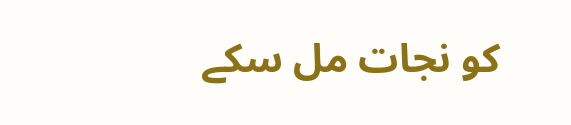کو نجات مل سکے